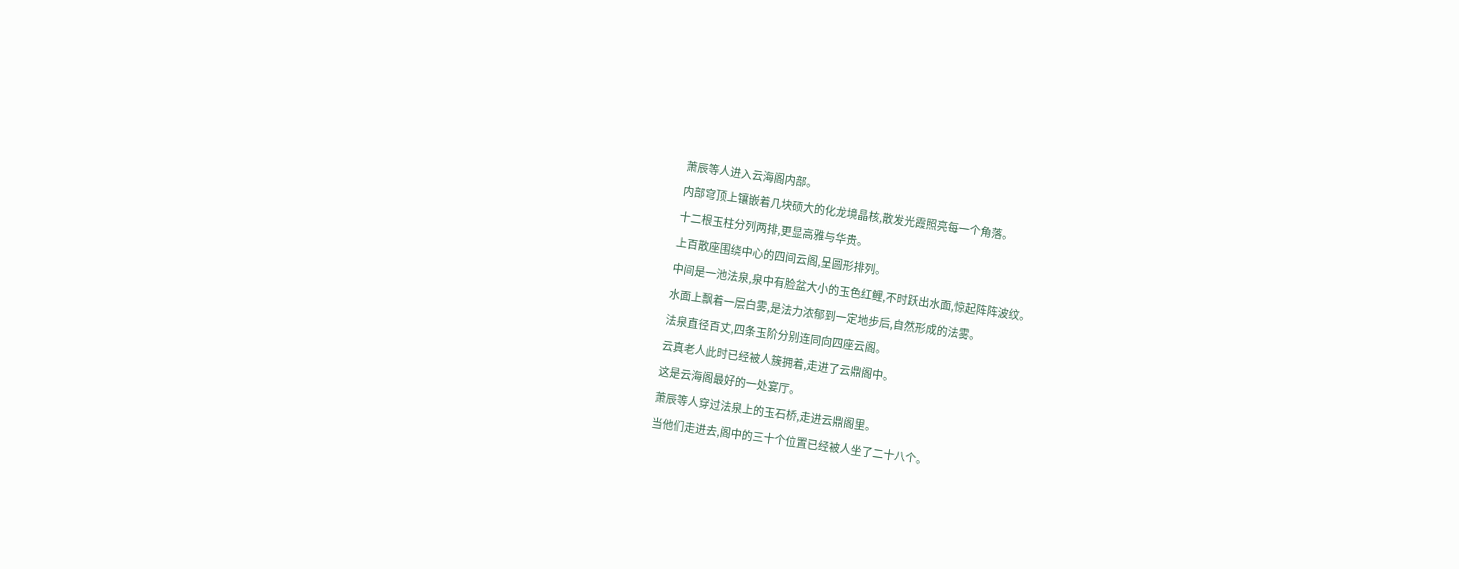萧辰等人进入云海阁内部。
内部穹顶上镶嵌着几块硕大的化龙境晶核,散发光霞照亮每一个角落。
十二根玉柱分列两排,更显高雅与华贵。
上百散座围绕中心的四间云阁,呈圆形排列。
中间是一池法泉,泉中有脸盆大小的玉色红鲤,不时跃出水面,惊起阵阵波纹。
水面上飘着一层白雾,是法力浓郁到一定地步后,自然形成的法雾。
法泉直径百丈,四条玉阶分别连同向四座云阁。
云真老人此时已经被人簇拥着,走进了云鼎阁中。
这是云海阁最好的一处宴厅。
萧辰等人穿过法泉上的玉石桥,走进云鼎阁里。
当他们走进去,阁中的三十个位置已经被人坐了二十八个。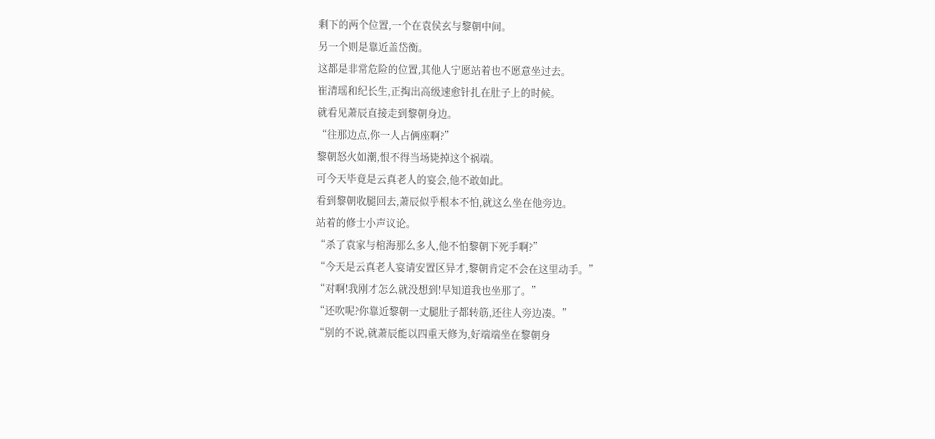剩下的两个位置,一个在袁侯玄与黎朝中间。
另一个则是靠近盖岱衡。
这都是非常危险的位置,其他人宁愿站着也不愿意坐过去。
崔清瑶和纪长生,正掏出高级速愈针扎在肚子上的时候。
就看见萧辰直接走到黎朝身边。
“往那边点,你一人占俩座啊?”
黎朝怒火如潮,恨不得当场毙掉这个祸端。
可今天毕竟是云真老人的宴会,他不敢如此。
看到黎朝收腿回去,萧辰似乎根本不怕,就这么坐在他旁边。
站着的修士小声议论。
“杀了袁家与棺海那么多人,他不怕黎朝下死手啊?”
“今天是云真老人宴请安置区异才,黎朝肯定不会在这里动手。”
“对啊!我刚才怎么就没想到!早知道我也坐那了。”
“还吹呢?你靠近黎朝一丈腿肚子都转筋,还往人旁边凑。”
“别的不说,就萧辰能以四重天修为,好端端坐在黎朝身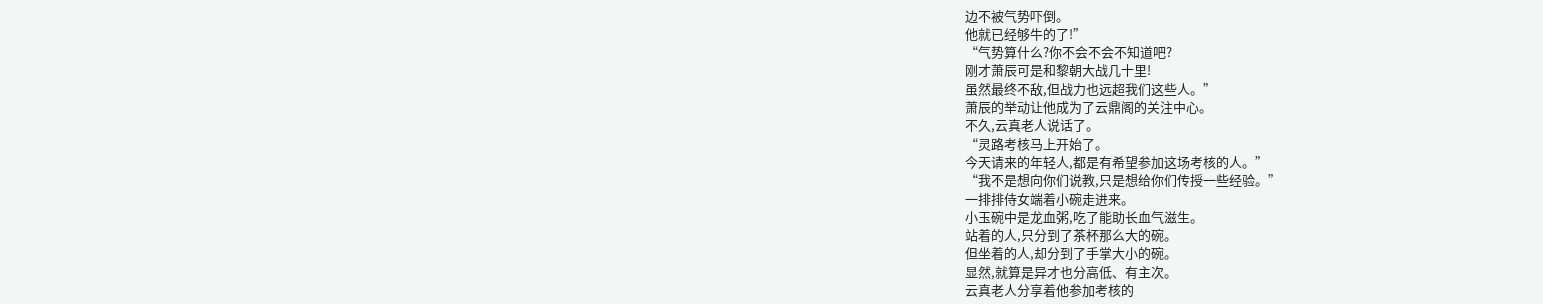边不被气势吓倒。
他就已经够牛的了!”
“气势算什么?你不会不会不知道吧?
刚才萧辰可是和黎朝大战几十里!
虽然最终不敌,但战力也远超我们这些人。”
萧辰的举动让他成为了云鼎阁的关注中心。
不久,云真老人说话了。
“灵路考核马上开始了。
今天请来的年轻人,都是有希望参加这场考核的人。”
“我不是想向你们说教,只是想给你们传授一些经验。”
一排排侍女端着小碗走进来。
小玉碗中是龙血粥,吃了能助长血气滋生。
站着的人,只分到了茶杯那么大的碗。
但坐着的人,却分到了手掌大小的碗。
显然,就算是异才也分高低、有主次。
云真老人分享着他参加考核的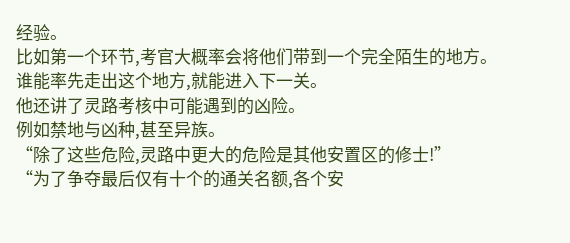经验。
比如第一个环节,考官大概率会将他们带到一个完全陌生的地方。
谁能率先走出这个地方,就能进入下一关。
他还讲了灵路考核中可能遇到的凶险。
例如禁地与凶种,甚至异族。
“除了这些危险,灵路中更大的危险是其他安置区的修士!”
“为了争夺最后仅有十个的通关名额,各个安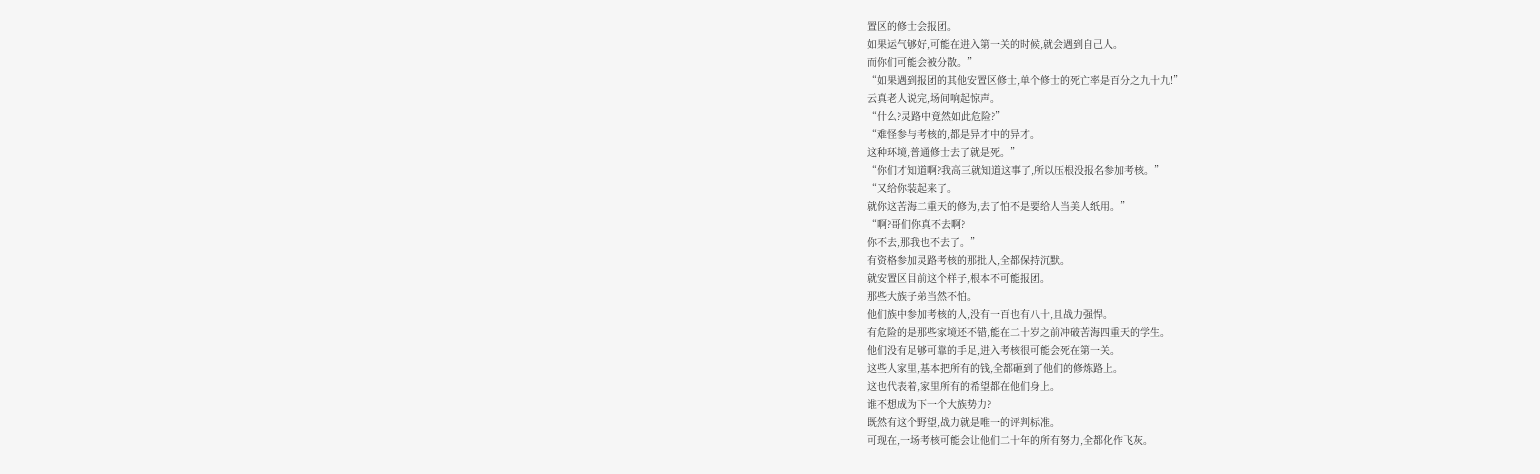置区的修士会报团。
如果运气够好,可能在进入第一关的时候,就会遇到自己人。
而你们可能会被分散。”
“如果遇到报团的其他安置区修士,单个修士的死亡率是百分之九十九!”
云真老人说完,场间响起惊声。
“什么?灵路中竟然如此危险?”
“难怪参与考核的,都是异才中的异才。
这种环境,普通修士去了就是死。”
“你们才知道啊?我高三就知道这事了,所以压根没报名参加考核。”
“又给你装起来了。
就你这苦海二重天的修为,去了怕不是要给人当美人纸用。”
“啊?哥们你真不去啊?
你不去,那我也不去了。”
有资格参加灵路考核的那批人,全都保持沉默。
就安置区目前这个样子,根本不可能报团。
那些大族子弟当然不怕。
他们族中参加考核的人,没有一百也有八十,且战力强悍。
有危险的是那些家境还不错,能在二十岁之前冲破苦海四重天的学生。
他们没有足够可靠的手足,进入考核很可能会死在第一关。
这些人家里,基本把所有的钱,全都砸到了他们的修炼路上。
这也代表着,家里所有的希望都在他们身上。
谁不想成为下一个大族势力?
既然有这个野望,战力就是唯一的评判标准。
可现在,一场考核可能会让他们二十年的所有努力,全都化作飞灰。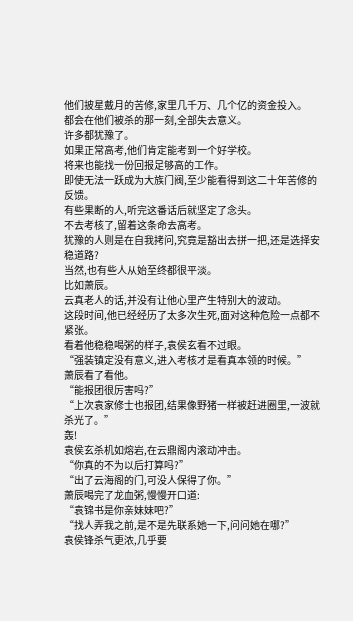他们披星戴月的苦修,家里几千万、几个亿的资金投入。
都会在他们被杀的那一刻,全部失去意义。
许多都犹豫了。
如果正常高考,他们肯定能考到一个好学校。
将来也能找一份回报足够高的工作。
即使无法一跃成为大族门阀,至少能看得到这二十年苦修的反馈。
有些果断的人,听完这番话后就坚定了念头。
不去考核了,留着这条命去高考。
犹豫的人则是在自我拷问,究竟是豁出去拼一把,还是选择安稳道路?
当然,也有些人从始至终都很平淡。
比如萧辰。
云真老人的话,并没有让他心里产生特别大的波动。
这段时间,他已经经历了太多次生死,面对这种危险一点都不紧张。
看着他稳稳喝粥的样子,袁侯玄看不过眼。
“强装镇定没有意义,进入考核才是看真本领的时候。”
萧辰看了看他。
“能报团很厉害吗?”
“上次袁家修士也报团,结果像野猪一样被赶进圈里,一波就杀光了。”
轰!
袁侯玄杀机如熔岩,在云鼎阁内滚动冲击。
“你真的不为以后打算吗?”
“出了云海阁的门,可没人保得了你。”
萧辰喝完了龙血粥,慢慢开口道:
“袁锦书是你亲妹妹吧?”
“找人弄我之前,是不是先联系她一下,问问她在哪?”
袁侯锋杀气更浓,几乎要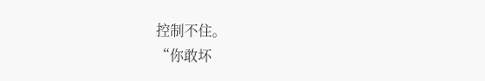控制不住。
“你敢坏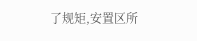了规矩,安置区所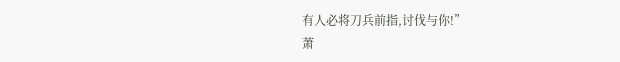有人必将刀兵前指,讨伐与你!”
萧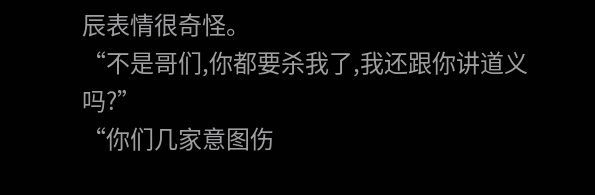辰表情很奇怪。
“不是哥们,你都要杀我了,我还跟你讲道义吗?”
“你们几家意图伤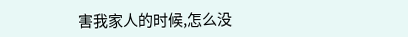害我家人的时候,怎么没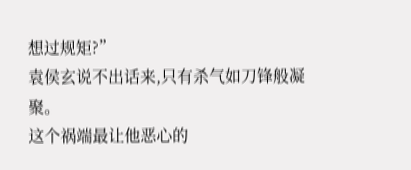想过规矩?”
袁侯玄说不出话来,只有杀气如刀锋般凝聚。
这个祸端最让他恶心的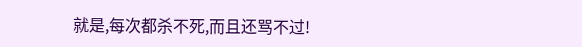就是,每次都杀不死,而且还骂不过!